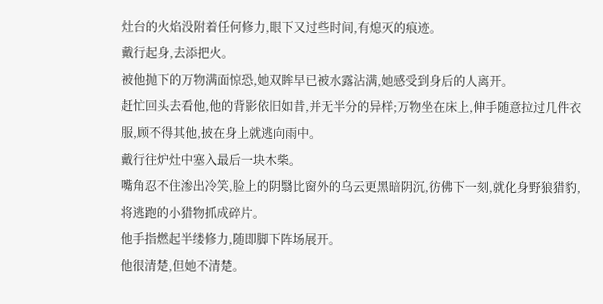灶台的火焰没附着任何修力,眼下又过些时间,有熄灭的痕迹。
戴行起身,去添把火。
被他抛下的万物满面惊恐,她双眸早已被水露沾满,她感受到身后的人离开。
赶忙回头去看他,他的背影依旧如昔,并无半分的异样;万物坐在床上,伸手随意拉过几件衣服,顾不得其他,披在身上就逃向雨中。
戴行往炉灶中塞入最后一块木柴。
嘴角忍不住渗出冷笑,脸上的阴翳比窗外的乌云更黑暗阴沉,彷佛下一刻,就化身野狼猎豹,将逃跑的小猎物抓成碎片。
他手指燃起半缕修力,随即脚下阵场展开。
他很清楚,但她不清楚。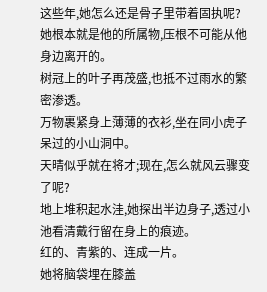这些年,她怎么还是骨子里带着固执呢?
她根本就是他的所属物,压根不可能从他身边离开的。
树冠上的叶子再茂盛,也抵不过雨水的繁密渗透。
万物裹紧身上薄薄的衣衫,坐在同小虎子呆过的小山洞中。
天晴似乎就在将才;现在,怎么就风云骤变了呢?
地上堆积起水洼,她探出半边身子,透过小池看清戴行留在身上的痕迹。
红的、青紫的、连成一片。
她将脑袋埋在膝盖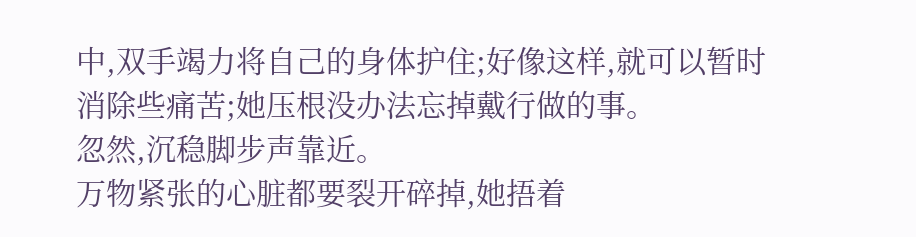中,双手竭力将自己的身体护住;好像这样,就可以暂时消除些痛苦;她压根没办法忘掉戴行做的事。
忽然,沉稳脚步声靠近。
万物紧张的心脏都要裂开碎掉,她捂着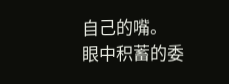自己的嘴。
眼中积蓄的委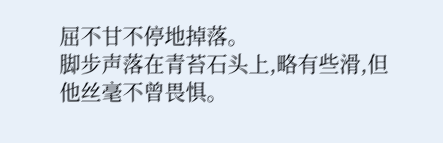屈不甘不停地掉落。
脚步声落在青苔石头上,略有些滑,但他丝毫不曾畏惧。